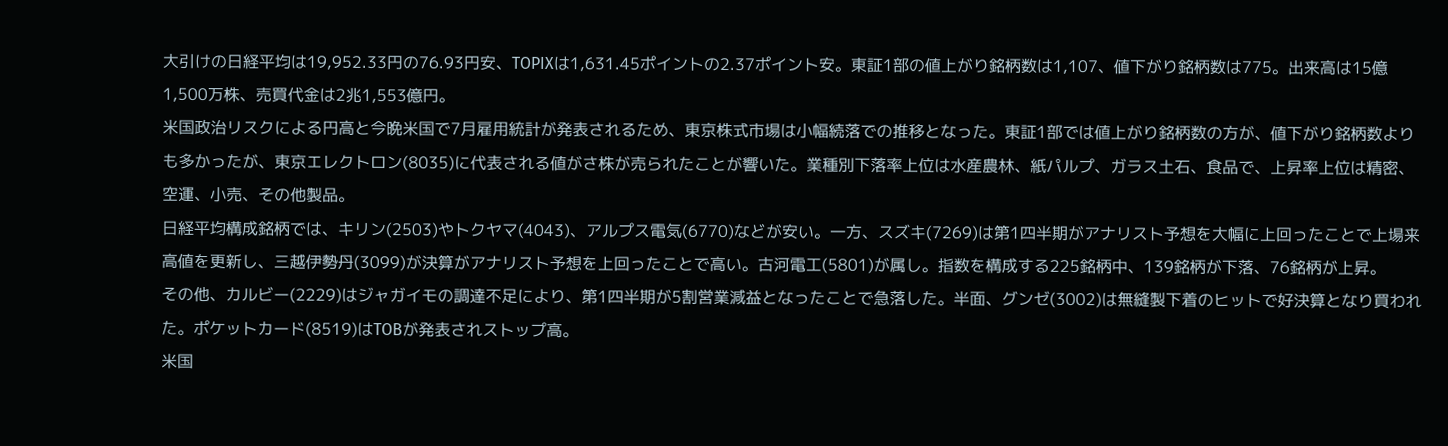大引けの日経平均は19,952.33円の76.93円安、TOPIXは1,631.45ポイントの2.37ポイント安。東証1部の値上がり銘柄数は1,107、値下がり銘柄数は775。出来高は15億1,500万株、売買代金は2兆1,553億円。
米国政治リスクによる円高と今晩米国で7月雇用統計が発表されるため、東京株式市場は小幅続落での推移となった。東証1部では値上がり銘柄数の方が、値下がり銘柄数よりも多かったが、東京エレクトロン(8035)に代表される値がさ株が売られたことが響いた。業種別下落率上位は水産農林、紙パルプ、ガラス土石、食品で、上昇率上位は精密、空運、小売、その他製品。
日経平均構成銘柄では、キリン(2503)やトクヤマ(4043)、アルプス電気(6770)などが安い。一方、スズキ(7269)は第1四半期がアナリスト予想を大幅に上回ったことで上場来高値を更新し、三越伊勢丹(3099)が決算がアナリスト予想を上回ったことで高い。古河電工(5801)が属し。指数を構成する225銘柄中、139銘柄が下落、76銘柄が上昇。
その他、カルビー(2229)はジャガイモの調達不足により、第1四半期が5割営業減益となったことで急落した。半面、グンゼ(3002)は無縫製下着のヒットで好決算となり買われた。ポケットカード(8519)はTOBが発表されストップ高。
米国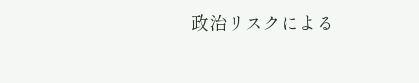政治リスクによる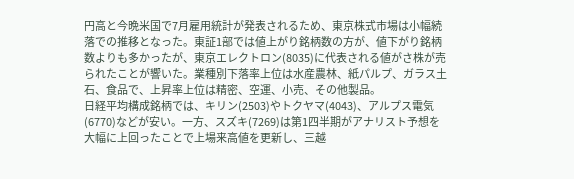円高と今晩米国で7月雇用統計が発表されるため、東京株式市場は小幅続落での推移となった。東証1部では値上がり銘柄数の方が、値下がり銘柄数よりも多かったが、東京エレクトロン(8035)に代表される値がさ株が売られたことが響いた。業種別下落率上位は水産農林、紙パルプ、ガラス土石、食品で、上昇率上位は精密、空運、小売、その他製品。
日経平均構成銘柄では、キリン(2503)やトクヤマ(4043)、アルプス電気(6770)などが安い。一方、スズキ(7269)は第1四半期がアナリスト予想を大幅に上回ったことで上場来高値を更新し、三越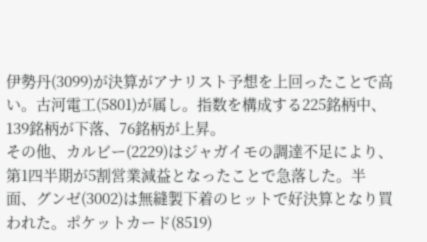伊勢丹(3099)が決算がアナリスト予想を上回ったことで高い。古河電工(5801)が属し。指数を構成する225銘柄中、139銘柄が下落、76銘柄が上昇。
その他、カルビー(2229)はジャガイモの調達不足により、第1四半期が5割営業減益となったことで急落した。半面、グンゼ(3002)は無縫製下着のヒットで好決算となり買われた。ポケットカード(8519)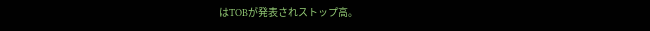はTOBが発表されストップ高。